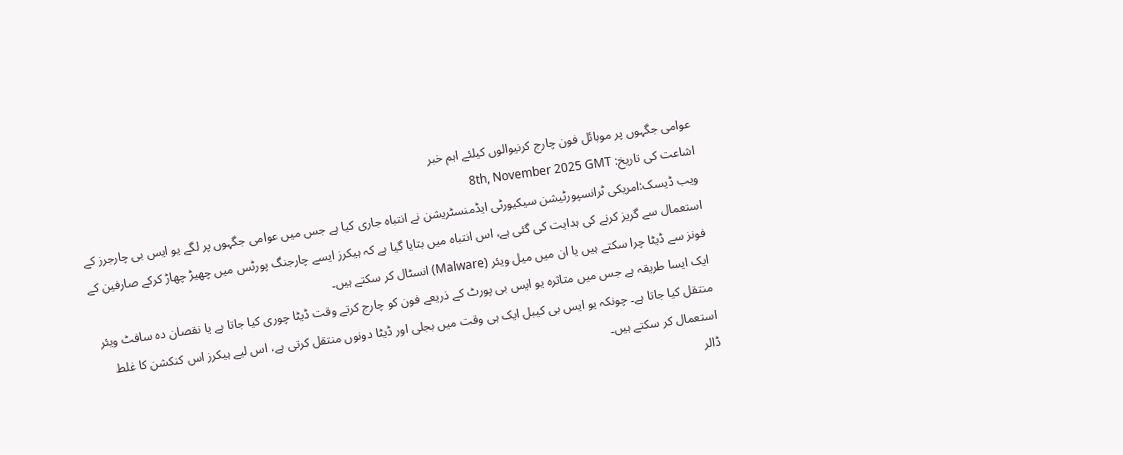عوامی جگہوں پر موبائل فون چارج کرنیوالوں کیلئے اہم خبر
اشاعت کی تاریخ: 8th, November 2025 GMT
ویب ڈیسک:امریکی ٹرانسپورٹیشن سیکیورٹی ایڈمنسٹریشن نے انتباہ جاری کیا ہے جس میں عوامی جگہوں پر لگے یو ایس بی چارجرز کے استعمال سے گریز کرنے کی ہدایت کی گئی ہے، اس انتباہ میں بتایا گیا ہے کہ ہیکرز ایسے چارجنگ پورٹس میں چھیڑ چھاڑ کرکے صارفین کے فونز سے ڈیٹا چرا سکتے ہیں یا ان میں میل ویئر (Malware) انسٹال کر سکتے ہیں۔
ایک ایسا طریقہ ہے جس میں متاثرہ یو ایس بی پورٹ کے ذریعے فون کو چارج کرتے وقت ڈیٹا چوری کیا جاتا ہے یا نقصان دہ سافٹ ویئر منتقل کیا جاتا ہے۔ چونکہ یو ایس بی کیبل ایک ہی وقت میں بجلی اور ڈیٹا دونوں منتقل کرتی ہے، اس لیے ہیکرز اس کنکشن کا غلط استعمال کر سکتے ہیں۔
ڈالر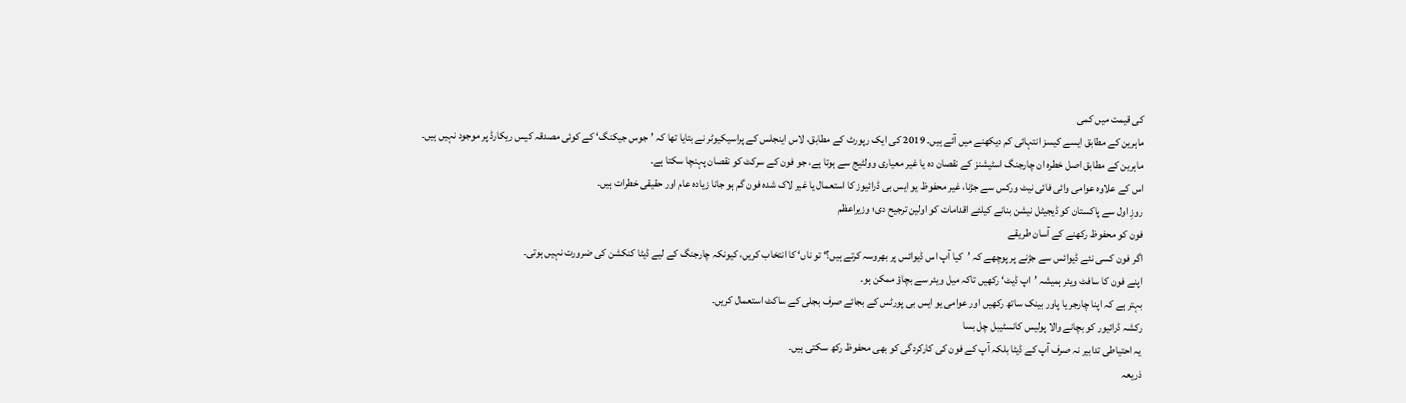کی قیمت میں کمی
ماہرین کے مطابق ایسے کیسز انتہائی کم دیکھنے میں آئے ہیں۔ 2019 کی ایک رپورٹ کے مطابق، لاس اینجلس کے پراسیکیوٹر نے بتایا تھا کہ ’جوس جیکنگ‘ کے کوئی مصدقہ کیس ریکارڈ پر موجود نہیں ہیں۔
ماہرین کے مطابق اصل خطرہ ان چارجنگ اسٹیشنز کے نقصان دہ یا غیر معیاری وولٹیج سے ہوتا ہے، جو فون کے سرکٹ کو نقصان پہنچا سکتا ہے۔
اس کے علاوہ عوامی وائی فائی نیٹ ورکس سے جڑنا، غیر محفوظ یو ایس بی ڈرائیوز کا استعمال یا غیر لاک شدہ فون گم ہو جانا زیادہ عام اور حقیقی خطرات ہیں۔
روزِ اول سے پاکستان کو ڈیجیٹل نیشن بنانے کیلئے اقدامات کو اولین ترجیح دی؛ وزیراعظم
فون کو محفوظ رکھنے کے آسان طریقے
اگر فون کسی نئے ڈیوائس سے جڑنے پر پوچھے کہ ’کیا آپ اس ڈیوائس پر بھروسہ کرتے ہیں؟‘ تو ناں‘ کا انتخاب کریں، کیونکہ چارجنگ کے لیے ڈیٹا کنکشن کی ضرورت نہیں ہوتی۔
اپنے فون کا سافٹ ویئر ہمیشہ ’اپ ڈیٹ‘ رکھیں تاکہ میل ویئر سے بچاؤ ممکن ہو۔
بہتر ہے کہ اپنا چارجر یا پاور بینک ساتھ رکھیں اور عوامی یو ایس بی پورٹس کے بجائے صرف بجلی کے ساکٹ استعمال کریں۔
رکشہ ڈرائیور کو بچانے والا پولیس کانسٹیبل چل بسا
یہ احتیاطی تدابیر نہ صرف آپ کے ڈیٹا بلکہ آپ کے فون کی کارکردگی کو بھی محفوظ رکھ سکتی ہیں۔
ذریعہ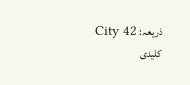ذریعہ: City 42
کلیدی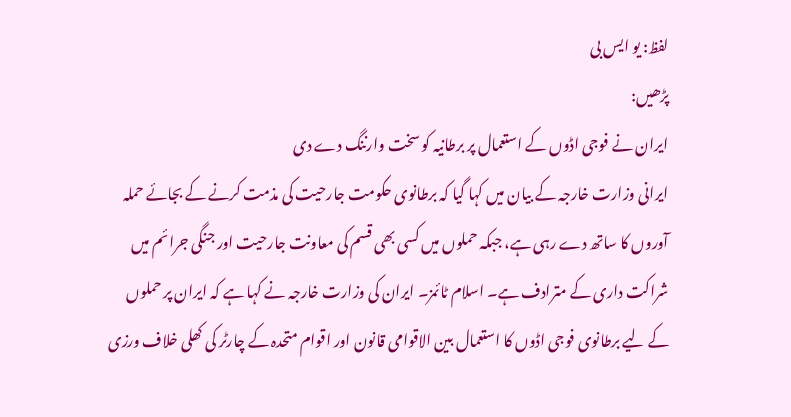لفظ: یو ایس بی
پڑھیں:
ایران نے فوجی اڈوں کے استعمال پر برطانیہ کو سخت وارننگ دے دی
ایرانی وزارت خارجہ کے بیان میں کہا گیا کہ برطانوی حکومت جارحیت کی مذمت کرنے کے بجائے حملہ آوروں کا ساتھ دے رہی ہے، جبکہ حملوں میں کسی بھی قسم کی معاونت جارحیت اور جنگی جرائم میں شراکت داری کے مترادف ہے۔ اسلام ٹائمز۔ ایران کی وزارت خارجہ نے کہا ہے کہ ایران پر حملوں کے لیے برطانوی فوجی اڈوں کا استعمال بین الاقوامی قانون اور اقوام متحدہ کے چارٹر کی کھلی خلاف ورزی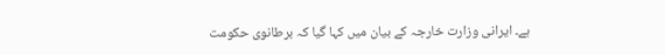ہے۔ ایرانی وزارت خارجہ کے بیان میں کہا گیا کہ برطانوی حکومت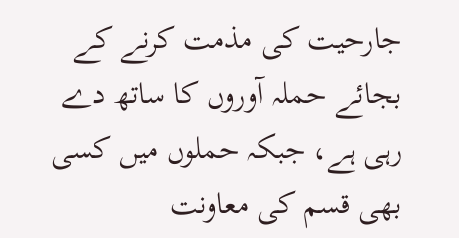جارحیت کی مذمت کرنے کے بجائے حملہ آوروں کا ساتھ دے رہی ہے، جبکہ حملوں میں کسی بھی قسم کی معاونت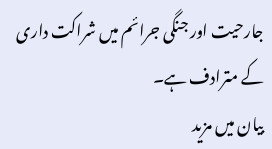جارحیت اور جنگی جرائم میں شراکت داری کے مترادف ہے۔
بیان میں مزید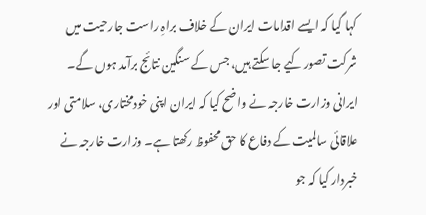کہا گیا کہ ایسے اقدامات ایران کے خلاف براہِ راست جارحیت میں شرکت تصور کیے جا سکتے ہیں، جس کے سنگین نتائج برآمد ہوں گے۔ ایرانی وزارت خارجہ نے واضح کیا کہ ایران اپنی خودمختاری، سلامتی اور علاقائی سالمیت کے دفاع کا حق محفوظ رکھتا ہے۔ وزارت خارجہ نے خبردار کیا کہ جو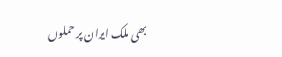بھی ملک ایران پر حملوں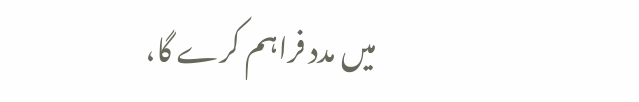میں مدد فراہم کرے گا،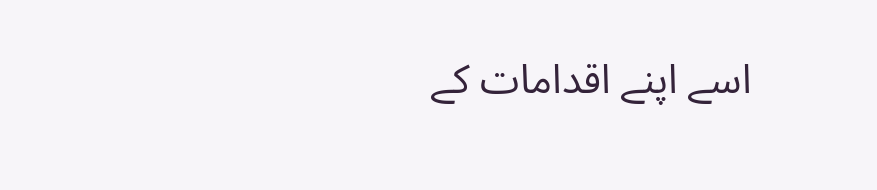اسے اپنے اقدامات کے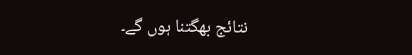نتائج بھگتنا ہوں گے۔